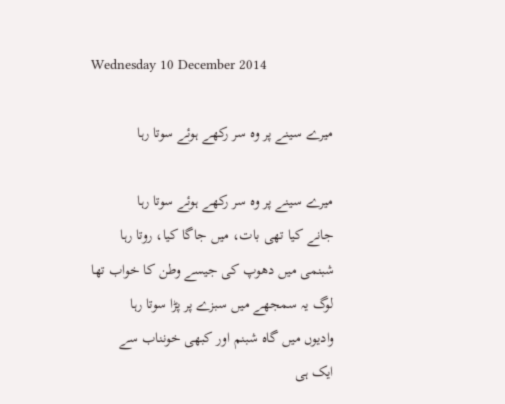Wednesday 10 December 2014

میرے سینے پر وہ سر رکھے ہوئے سوتا رہا

میرے سینے پر وہ سر رکھے ہوئے سوتا رہا
جانے کیا تھی بات، میں جاگا کیا، روتا رہا
شبنمی میں دھوپ کی جیسے وطن کا خواب تھا
لوگ یہ سمجھے میں سبزے پر پڑا سوتا رہا
وادیوں میں گاہ شبنم اور کبھی خونناب سے
ایک ہی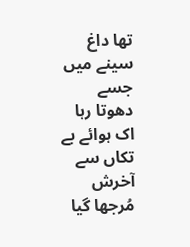تھا داغ سینے میں جسے دھوتا رہا
اک ہوائے بے تکاں سے آخرش مُرجھا گیا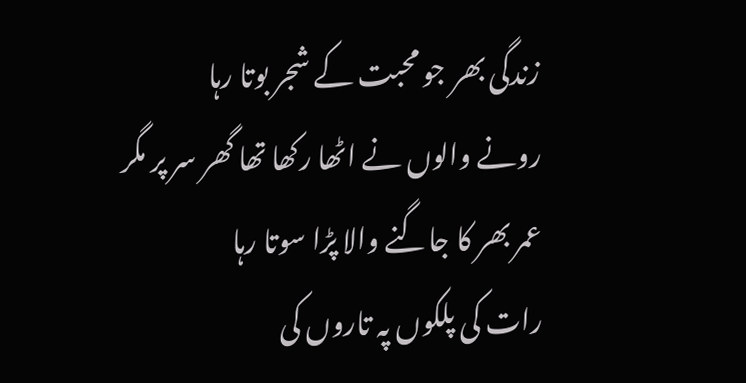زندگی بھر جو محبت کے شجر بوتا رہا
رونے والوں نے اٹھا رکھا تھا گھر سر پر مگر
عمر بھر کا جاگنے والا پڑا سوتا رہا
رات کی پلکوں پہ تاروں کی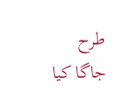طرح جاگا کیا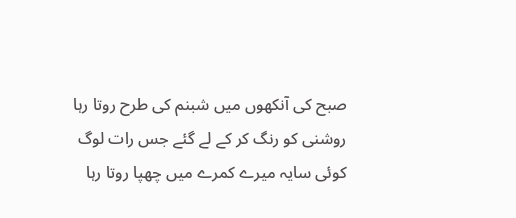صبح کی آنکھوں میں شبنم کی طرح روتا رہا
روشنی کو رنگ کر کے لے گئے جس رات لوگ
کوئی سایہ میرے کمرے میں چھپا روتا رہا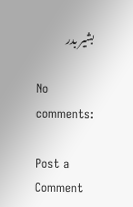بشیر بدر

No comments:

Post a Comment